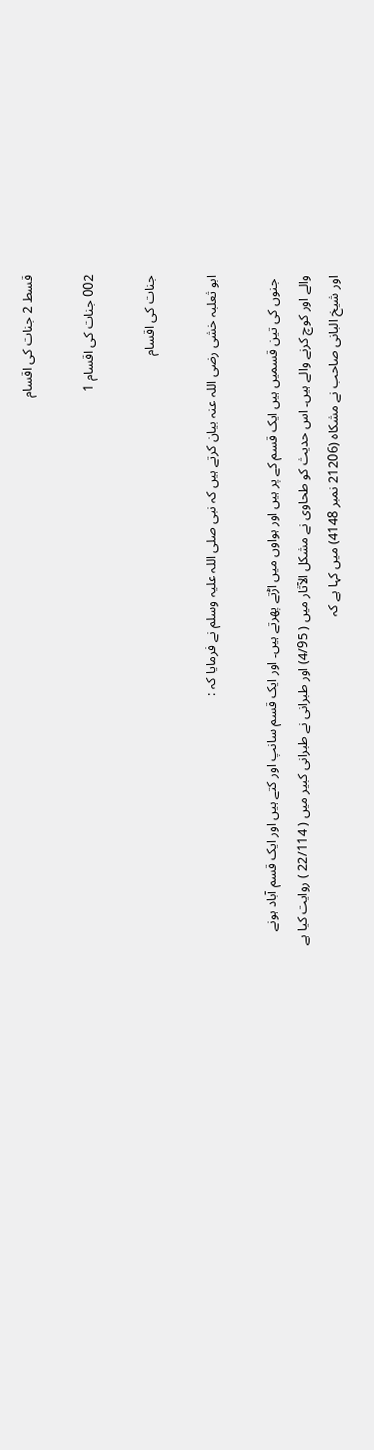قسط 2 جنات کی اقسام

002 جنات کی اقسام 1

جنات کی اقسام

ابو ثعلبہ خشی رضی اللہ عنہ بیان کرتے ہیں کہ نبی صلی اللہ علیہ وسلم نے فرمایا کہ :

 جنوں کی تین قسمیں ہیں ایک قسم کے پر ہیں اور ہواوں میں اڑتے پھرتے ہیں۔ اور ایک قسم سانپ اور کتے ہیں اور ایک قسم آباد ہونے والے اور کوچ کرنے والے ہیں۔ اس حدیث کو طحاوی نے مشکل الآثار میں ( 4/95) اور طبرانی نے طبرانی کبیر میں ( 22/114 ) روایت کیا ہے اور شیخ البانی صاحب نے مشکاہ (21206 نمبر 4148) میں کہا ہے کہ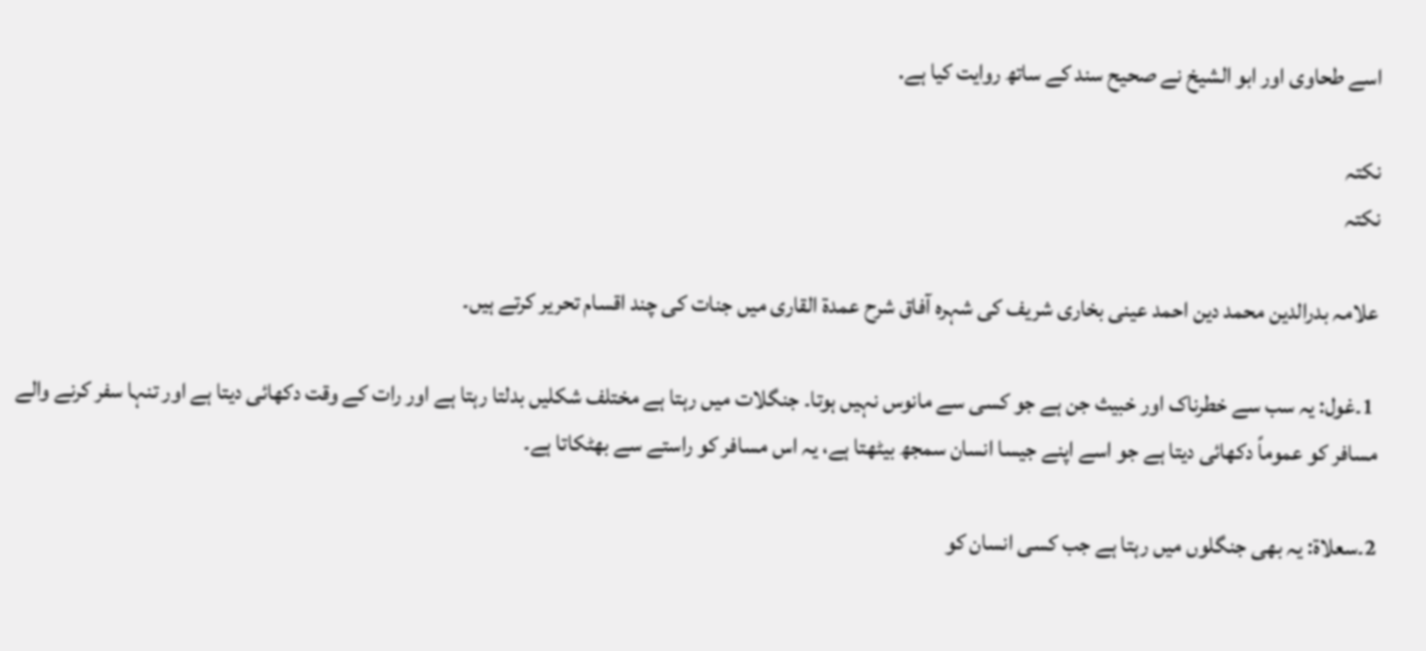اسے طحاوی اور ابو الشیخ نے صحیح سند کے ساتھ روایت کیا ہے.

نکتہ
نکتہ

علامہ بدرالدین محمد دین احمد عینی بخاری شریف کی شہرہ آفاق شرح عمدة القاری میں جنات کی چند اقسام تحریر کرتے ہیں۔

 1۔غول: یہ سب سے خطرناک اور خبیث جن ہے جو کسی سے مانوس نہیں ہوتا۔ جنگلات میں رہتا ہے مختلف شکلیں بدلتا رہتا ہے اور رات کے وقت دکھائی دیتا ہے اور تنہا سفر کرنے والے مسافر کو عموماً دکھائی دیتا ہے جو اسے اپنے جیسا انسان سمجھ بیٹھتا ہے، یہ اس مسافر کو راستے سے بھٹکاتا ہے۔

2۔سعلاة: یہ بھی جنگلوں میں رہتا ہے جب کسی انسان کو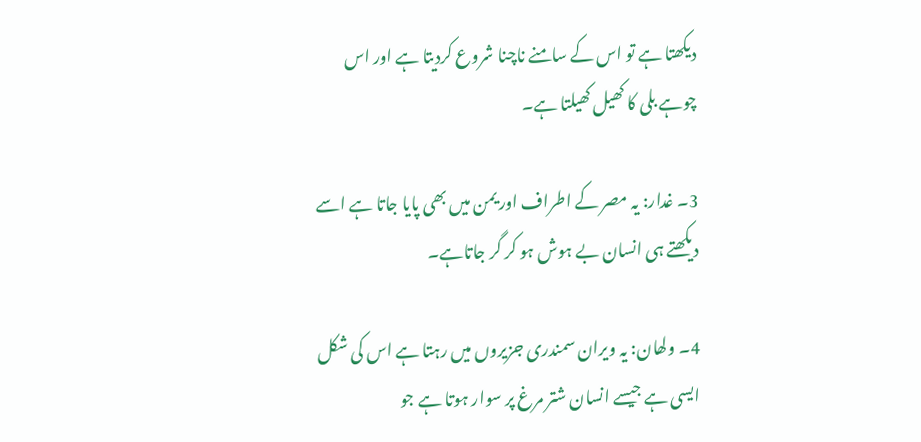دیکھتا ہے تو اس کے سامنے ناچنا شروع کردیتا ہے اور اس چوہے بلی کا کھیل کھیلتا ہے۔

3۔ غدار: یہ مصر کے اطراف اور یمن میں بھی پایا جاتا ہے اسے دیکھتے ہی انسان بے ہوش ہو کر گر جاتاہے۔

4۔ ولھان: یہ ویران سمندری جزیروں میں رہتا ہے اس کی شکل ایسی ہے جیسے انسان شتر مرغ پر سوار ہوتا ہے جو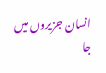انسان جزیروں میں جا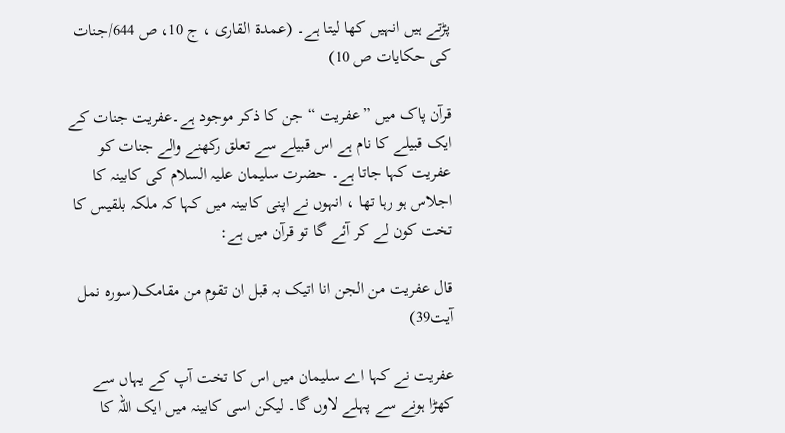پڑتے ہیں انہیں کھا لیتا ہے۔ (عمدة القاری ، ج 10، ص 644/جنات کی حکایات ص 10)

قرآن پاک میں ”عفریت “ جن کا ذکر موجود ہے۔عفریت جنات کے ایک قبیلے کا نام ہے اس قبیلے سے تعلق رکھنے والے جنات کو عفریت کہا جاتا ہے۔ حضرت سلیمان علیہ السلام کی کابینہ کا اجلاس ہو رہا تھا ، انہوں نے اپنی کابینہ میں کہا کہ ملکہ بلقیس کا تخت کون لے کر آئے گا تو قرآن میں ہے:

قال عفریت من الجن انا اتیک بہ قبل ان تقوم من مقامک(سورہ نمل آیت39)

عفریت نے کہا اے سلیمان میں اس کا تخت آپ کے یہاں سے کھڑا ہونے سے پہلے لاوں گا۔ لیکن اسی کابینہ میں ایک اللہ کا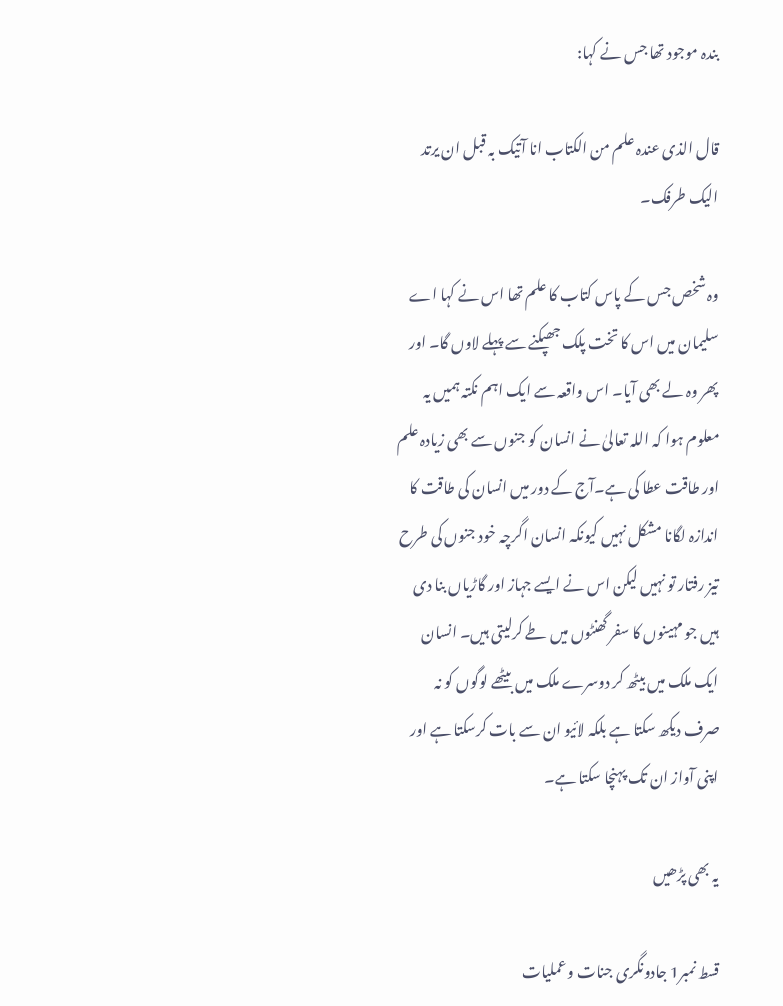بندہ موجود تھا جس نے کہا:

قال الذی عندہ علم من الکتاب انا آتیک بہ قبل ان یرتد الیک طرفک۔

وہ شخص جس کے پاس کتاب کا علم تھا اس نے کہا اے سلیمان میں اس کا تخت پلک جھپکنے سے پہلے لاوں گا۔ اور پھر وہ لے بھی آیا۔ اس واقعہ سے ایک اہم نکتہ ہمیں یہ معلوم ہوا کہ اللہ تعالیٰ نے انسان کو جنوں سے بھی زیادہ علم اور طاقت عطا کی ہے۔آج کے دور میں انسان کی طاقت کا اندازہ لگانا مشکل نہیں کیونکہ انسان اگرچہ خود جنوں کی طرح تیز رفتار تو نہیں لیکن اس نے ایسے جہاز اور گاڑیاں بنا دی ہیں جو مہینوں کا سفر گھنٹوں میں طے کرلیتی ہیں۔ انسان ایک ملک میں بیٹھ کر دوسرے ملک میں بیٹھے لوگوں کو نہ صرف دیکھ سکتا ہے بلکہ لائیو ان سے بات کرسکتا ہے اور اپنی آواز ان تک پہنچا سکتا ہے۔

یہ بھی پڑھیں

قسط نمبر1 جادونگری جنات و عملیات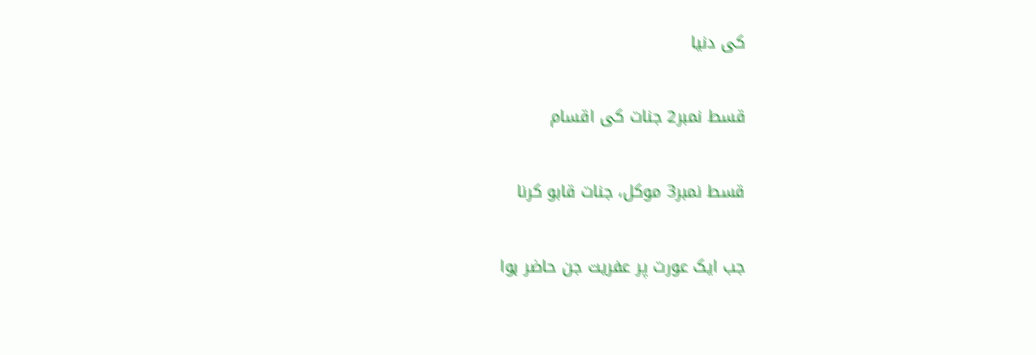کی دنیا

قسط نمبر2 جنات کی اقسام

قسط نمبر3 موکل، جنات قابو کرنا

جب ایک عورت پر عفریت جن حاضر ہوا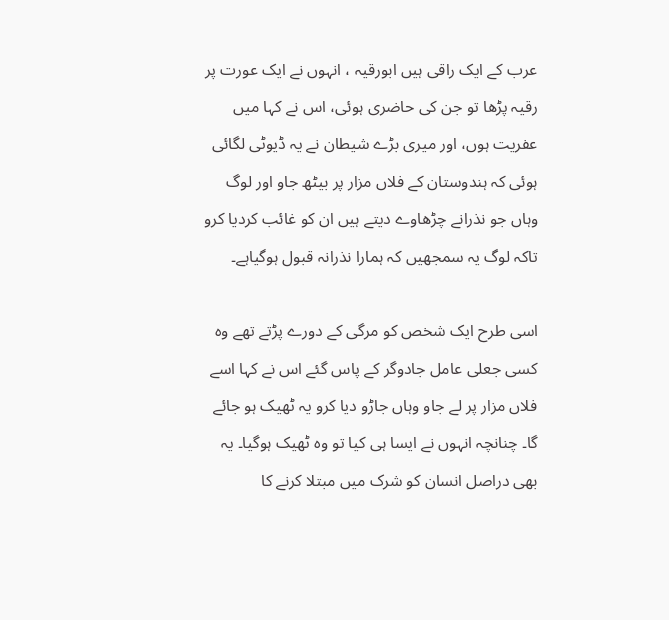عرب کے ایک راقی ہیں ابورقیہ ، انہوں نے ایک عورت پر رقیہ پڑھا تو جن کی حاضری ہوئی، اس نے کہا میں عفریت ہوں، اور میری بڑے شیطان نے یہ ڈیوٹی لگائی ہوئی کہ ہندوستان کے فلاں مزار پر بیٹھ جاو اور لوگ وہاں جو نذرانے چڑھاوے دیتے ہیں ان کو غائب کردیا کرو تاکہ لوگ یہ سمجھیں کہ ہمارا نذرانہ قبول ہوگیاہے۔

اسی طرح ایک شخص کو مرگی کے دورے پڑتے تھے وہ کسی جعلی عامل جادوگر کے پاس گئے اس نے کہا اسے فلاں مزار پر لے جاو وہاں جاڑو دیا کرو یہ ٹھیک ہو جائے گا۔ چنانچہ انہوں نے ایسا ہی کیا تو وہ ٹھیک ہوگیا۔ یہ بھی دراصل انسان کو شرک میں مبتلا کرنے کا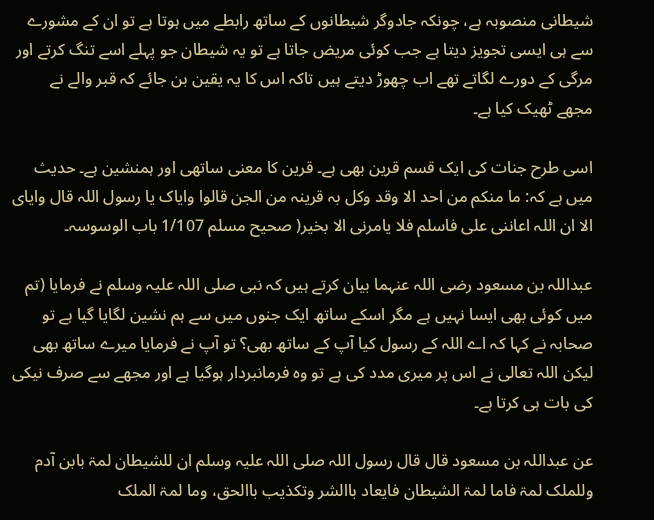شیطانی منصوبہ ہے، چونکہ جادوگر شیطانوں کے ساتھ رابطے میں ہوتا ہے تو ان کے مشورے سے ہی ایسی تجویز دیتا ہے جب کوئی مریض جاتا ہے تو یہ شیطان جو پہلے اسے تنگ کرتے اور مرگی کے دورے لگاتے تھے اب چھوڑ دیتے ہیں تاکہ اس کا یہ یقین بن جائے کہ قبر والے نے مجھے ٹھیک کیا ہے۔

اسی طرح جنات کی ایک قسم قرین بھی ہے۔ قرین کا معنی ساتھی اور ہمنشین ہے۔ حدیث میں ہے کہ: ما منکم من احد الا وقد وکل بہ قرینہ من الجن قالوا وایاک یا رسول اللہ قال وایای الا ان اللہ اعاننی علی فاسلم فلا یامرنی الا بخیر( صحیح مسلم 1/107 باب الوسوسہ۔

عبداللہ بن مسعود رضی اللہ عنہما بیان کرتے ہیں کہ نبی صلی اللہ علیہ وسلم نے فرمایا (تم میں کوئی بھی ایسا نہیں ہے مگر اسکے ساتھ ایک جنوں میں سے ہم نشین لگایا گیا ہے تو صحابہ نے کہا کہ اے اللہ کے رسول کیا آپ کے ساتھ بھی؟ تو آپ نے فرمایا میرے ساتھ بھی لیکن اللہ تعالی نے اس پر میری مدد کی ہے تو وہ فرمانبردار ہوگیا ہے اور مجھے سے صرف نیکی کی بات ہی کرتا ہے۔

عن عبداللہ بن مسعود قال قال رسول اللہ صلی اللہ علیہ وسلم ان للشیطان لمۃ بابن آدم وللملک لمۃ فاما لمۃ الشیطان فایعاد باالشر وتکذیب باالحق، وما لمۃ الملک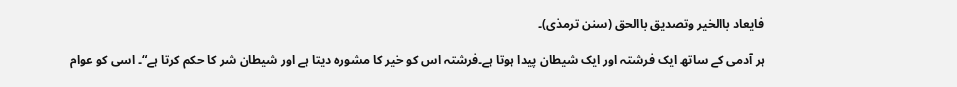فایعاد باالخیر وتصدیق باالحق (سنن ترمذی)۔

ہر آدمی کے ساتھ ایک فرشتہ اور ایک شیطان پیدا ہوتا ہے۔فرشتہ اس کو خیر کا مشورہ دیتا ہے اور شیطان شر کا حکم کرتا ہے“۔ اسی کو عوام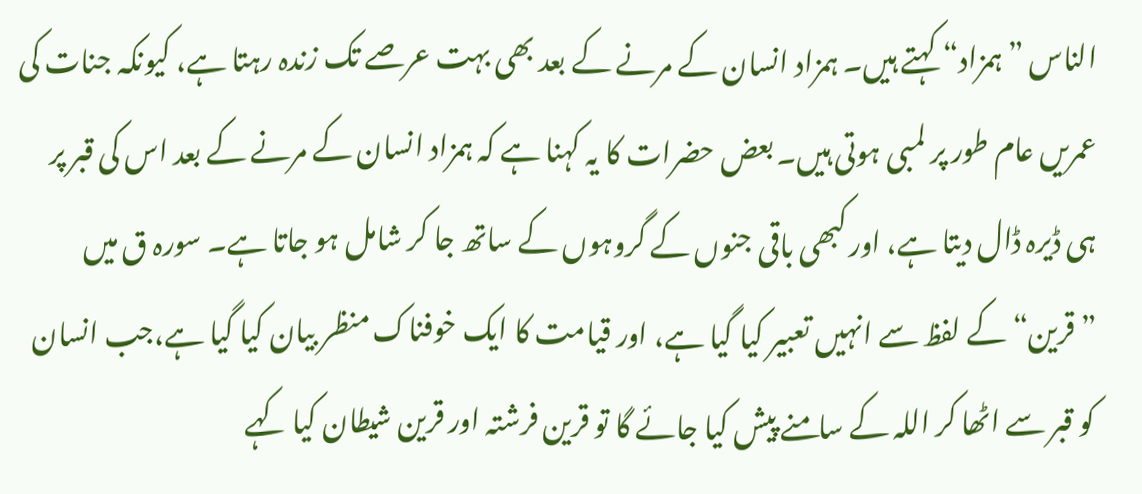الناس ”ہمزاد“ کہتے ہیں۔ ہمزاد انسان کے مرنے کے بعد بھی بہت عرصے تک زندہ رہتا ہے، کیونکہ جنات کی عمریں عام طور پر لمبی ہوتی ہیں۔ بعض حضرات کا یہ کہنا ہے کہ ہمزاد انسان کے مرنے کے بعد اس کی قبر پر ہی ڈیرہ ڈال دیتا ہے، اور کبھی باقی جنوں کے گروہوں کے ساتھ جا کر شامل ہو جاتا ہے۔ سورہ ق میں ”قرین“ کے لفظ سے انہیں تعبیر کیا گیا ہے، اور قیامت کا ایک خوفناک منظر بیان کیا گیا ہے،جب انسان کو قبر سے اٹھا کر اللہ کے سامنے پیش کیا جائے گا تو قرین فرشتہ اور قرین شیطان کیا کہے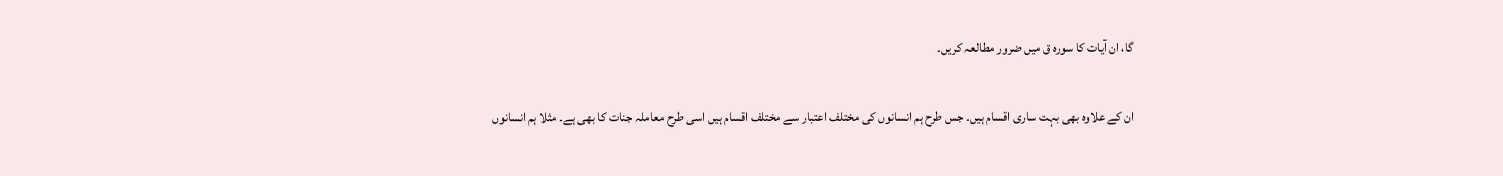گا، ان آیات کا سورہ ق میں ضرور مطالعہ کریں۔

ان کے علاوہ بھی بہت ساری اقسام ہیں۔ جس طرح ہم انسانوں کی مختلف اعتبار سے مختلف اقسام ہیں اسی طرح معاملہ جنات کا بھی ہے۔ مثلا ہم انسانوں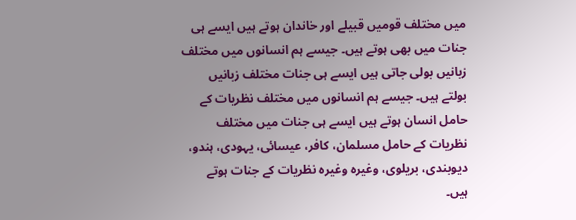میں مختلف قومیں قبیلے اور خاندان ہوتے ہیں ایسے ہی جنات میں بھی ہوتے ہیں۔ جیسے ہم انسانوں میں مختلف زبانیں بولی جاتی ہیں ایسے ہی جنات مختلف زبانیں بولتے ہیں۔ جیسے ہم انسانوں میں مختلف نظریات کے حامل انسان ہوتے ہیں ایسے ہی جنات میں مختلف نظریات کے حامل مسلمان، کافر، عیسائی، یہودی، ہندو، دیوبندی، بریلوی، وغیرہ وغیرہ نظریات کے جنات ہوتے ہیں۔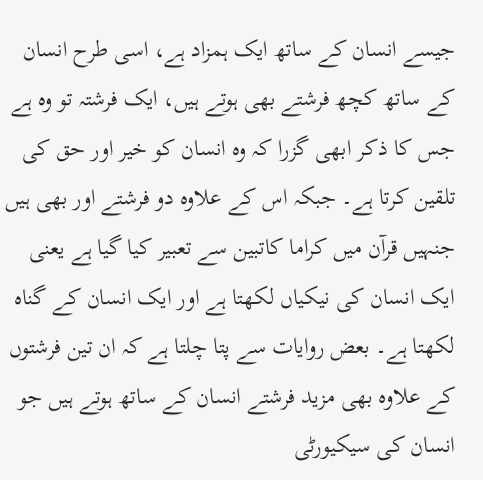جیسے انسان کے ساتھ ایک ہمزاد ہے، اسی طرح انسان کے ساتھ کچھ فرشتے بھی ہوتے ہیں، ایک فرشتہ تو وہ ہے جس کا ذکر ابھی گزرا کہ وہ انسان کو خیر اور حق کی تلقین کرتا ہے۔ جبکہ اس کے علاوہ دو فرشتے اور بھی ہیں جنہیں قرآن میں کراما کاتبین سے تعبیر کیا گیا ہے یعنی ایک انسان کی نیکیاں لکھتا ہے اور ایک انسان کے گناہ لکھتا ہے۔ بعض روایات سے پتا چلتا ہے کہ ان تین فرشتوں کے علاوہ بھی مزید فرشتے انسان کے ساتھ ہوتے ہیں جو انسان کی سیکیورٹی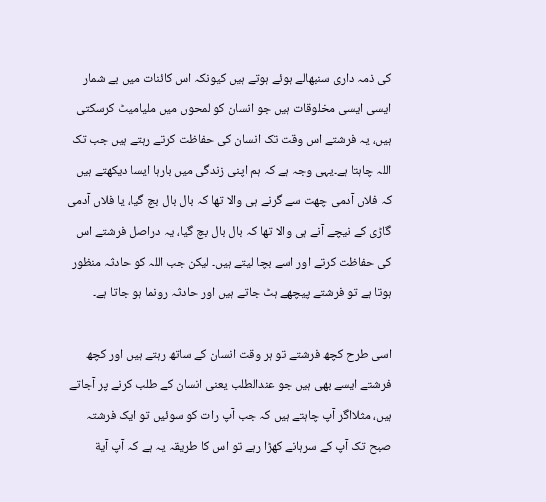کی ذمہ داری سنبھالے ہوئے ہوتے ہیں کیونکہ اس کائنات میں بے شمار ایسی ایسی مخلوقات ہیں جو انسان کو لمحوں میں ملیامیٹ کرسکتی ہیں، یہ فرشتے اس وقت تک انسان کی حفاظت کرتے رہتے ہیں جب تک اللہ چاہتا ہے۔یہی وجہ ہے کہ ہم اپنی زندگی میں بارہا ایسا دیکھتے ہیں کہ فلاں آدمی چھت سے گرنے ہی والا تھا کہ بال بال بچ گیا، یا فلاں آدمی گاڑی کے نیچے آنے ہی والا تھا کہ بال بال بچ گیا، یہ دراصل فرشتے اس کی حفاظت کرتے اور اسے بچا لیتے ہیں۔ لیکن جب اللہ کو حادثہ منظور ہوتا ہے تو فرشتے پیچھے ہٹ جاتے ہیں اور حادثہ رونما ہو جاتا ہے۔

اسی طرح کچھ فرشتے تو ہر وقت انسان کے ساتھ رہتے ہیں اور کچھ فرشتے ایسے بھی ہیں جو عندالطلب یعنی انسان کے طلب کرنے پر آجاتے ہیں، مثلااگر آپ چاہتے ہیں کہ جب آپ رات کو سوئیں تو ایک فرشتہ صبح تک آپ کے سرہانے کھڑا رہے تو اس کا طریقہ یہ ہے کہ آپ آیة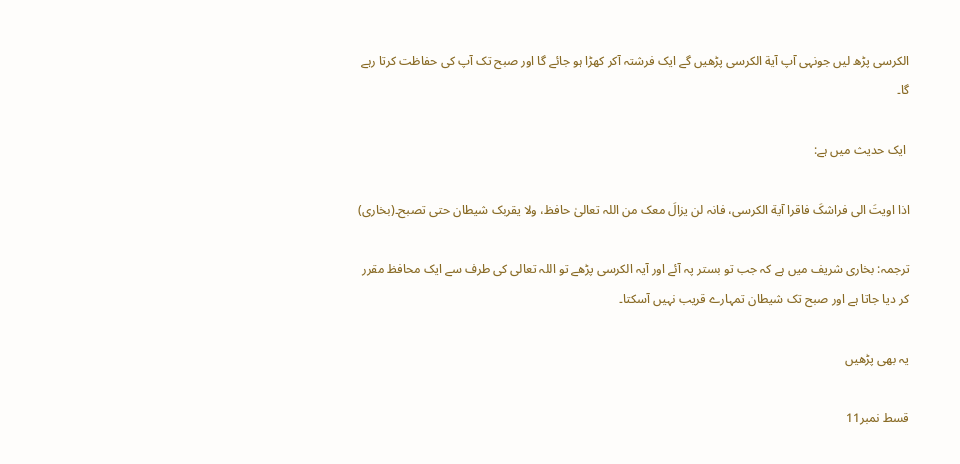الکرسی پڑھ لیں جونہی آپ آیة الکرسی پڑھیں گے ایک فرشتہ آکر کھڑا ہو جائے گا اور صبح تک آپ کی حفاظت کرتا رہے گا۔

 ایک حدیث میں ہے:

اذا اویتَ الی فراشکَ فاقرا آیة الکرسی، فانہ لن یزالَ معک من اللہ تعالیٰ حافظ، ولا یقربک شیطان حتی تصبح۔(بخاری)

ترجمہ: بخاری شریف میں ہے کہ جب تو بستر پہ آئے اور آیہ الکرسی پڑھے تو اللہ تعالی کی طرف سے ایک محافظ مقرر کر دیا جاتا ہے اور صبح تک شیطان تمہارے قریب نہیں آسکتا۔

یہ بھی پڑھیں

قسط نمبر11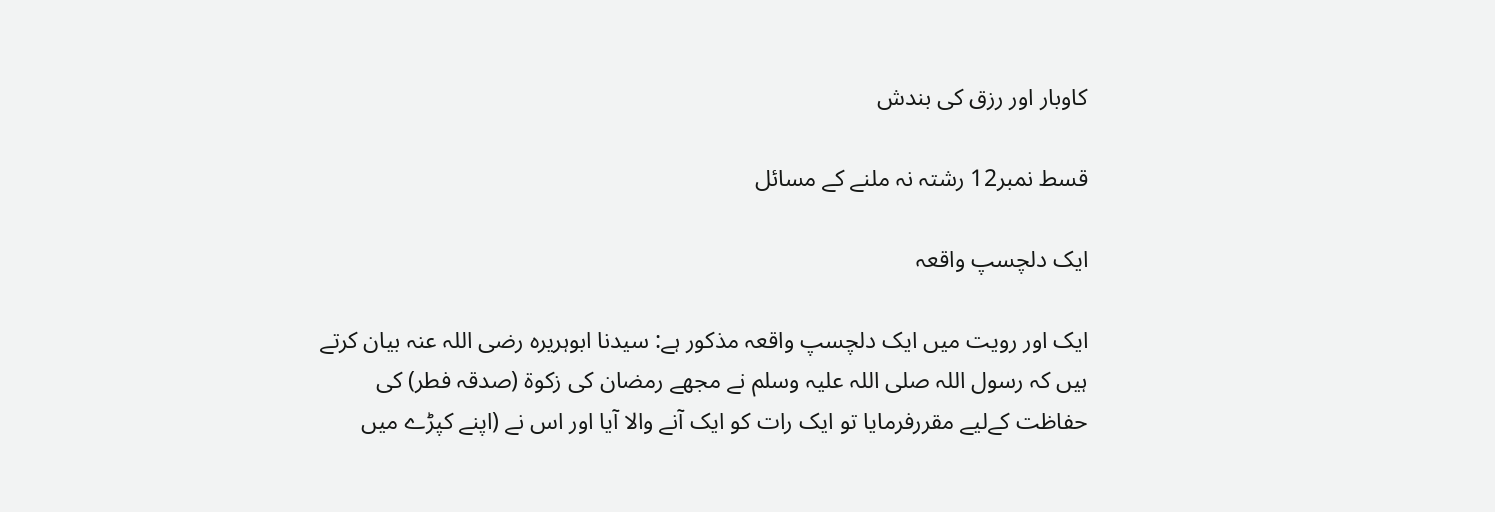کاوبار اور رزق کی بندش

قسط نمبر12 رشتہ نہ ملنے کے مسائل

ایک دلچسپ واقعہ

ایک اور رویت میں ایک دلچسپ واقعہ مذکور ہے: سیدنا ابوہریرہ رضی اللہ عنہ بیان کرتے ہیں کہ رسول اللہ صلی اللہ علیہ وسلم نے مجھے رمضان کی زکوة (صدقہ فطر) کی حفاظت کےلیے مقررفرمایا تو ایک رات کو ایک آنے والا آیا اور اس نے (اپنے کپڑے میں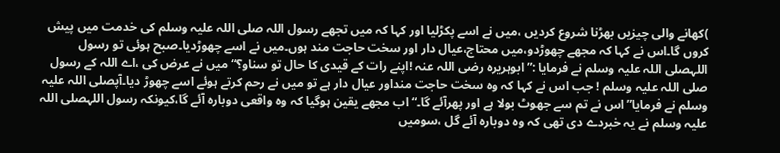)کھانے والی چیزیں بھڑنا شروع کردیں ،میں نے اسے پکڑلیا اور کہا کہ میں تجھے رسول اللہ صلی اللہ علیہ وسلم کی خدمت میں پیش کروں گا۔اس نے کہا کہ مجھے چھوڑدو،میں محتاج،عیال دار اور سخت حاجت مند ہوں۔میں نے اسے چھوڑدیا۔صبح ہوئی تو رسول اللہصلی اللہ علیہ وسلم نے فرمایا :”ابوہریرہ رضی اللہ عنہ !اپنے رات کے قیدی کا حال تو سناو؟“ میں نے عرض کی ،اے اللہ کے رسول صلی اللہ علیہ وسلم ! جب اس نے کہا کہ وہ سخت حاجت منداور عیال دار ہے تو میں نے رحم کرتے ہوئے اسے چھوڑ دیا۔آپصلی اللہ علیہ وسلم نے فرمایا”اس نے تم سے جھوٹ بولا ہے اور پھرآئے گا۔“اب مجھے یقین ہوگیا کہ وہ واقعی دوبارہ آئے گا،کیونکہ رسول اللہصلی اللہ علیہ وسلم نے یہ خبردے دی تھی کہ وہ دوبارہ آئے گل ،سومیں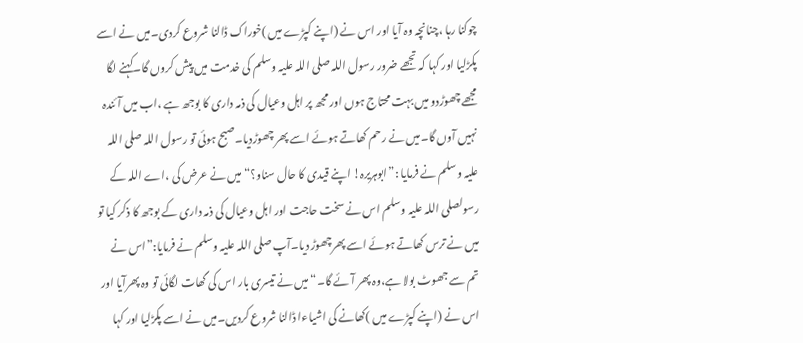چوکنا رہا ،چنانچہ وہ آیا اور اس نے (اپنے کپڑے میں )خوراک ڈالنا شروع کردی۔میں نے اسے پکڑلیا اور کہا کہ تجھے ضرور رسول اللہ صلی اللہ علیہ وسلم کی خدمت میں پیش کروں گا۔کہنے لگا مجھے چھوڑدو میں بہت محتاج ہوں اور مجھ پر اہل وعیال کی ذمہ داری کا بوجھ ہے ،اب میں آئندہ نہیں آوں گا۔میں نے رحم کھاتے ہوئے اسے پھر چھوڑدیا۔صبح ہوئی تو رسول اللہ صلی اللہ علیہ وسلم نے فرمایا :”ابوہریرہ! اپنے قیدی کا حال سناو؟“ میں نے عرض کی ،اے اللہ کے رسولصلی اللہ علیہ وسلم اس نے سخت حاجت اور اہل وعیال کی ذمہ داری کے بوجھ کا ذکر کیا تو میں نے ترس کھاتے ہوئے اسے پھرچھوڑ دیا۔آپ صلی اللہ علیہ وسلم نے فرمایا:”اس نے تم سے جھوٹ بولا ہے،وہ پھر آئے گا۔“میں نے تیسری بار اس کی گھات لگائی تو وہ پھرآیا اور اس نے (اپنے کپڑے میں )کھانے کی اشیاءا ڈالنا شروع کردیں۔میں نے اسے پکڑلیا اور کہا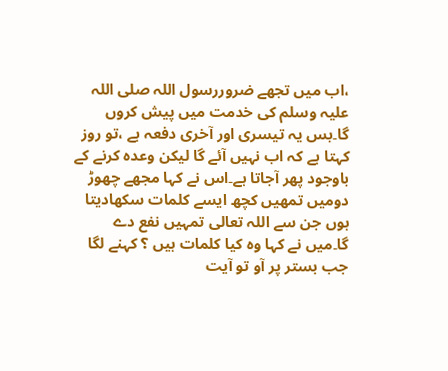،اب میں تجھے ضروررسول اللہ صلی اللہ علیہ وسلم کی خدمت میں پیش کروں گا۔بس یہ تیسری اور آخری دفعہ ہے ،تو روز کہتا ہے کہ اب نہیں آئے گا لیکن وعدہ کرنے کے باوجود پھر آجاتا ہے۔اس نے کہا مجھے چھوڑ دومیں تمھیں کچھ ایسے کلمات سکھادیتا ہوں جن سے اللہ تعالی تمہیں نفع دے گا۔میں نے کہا وہ کیا کلمات ہیں ؟ کہنے لگا جب بستر پر آو تو آیت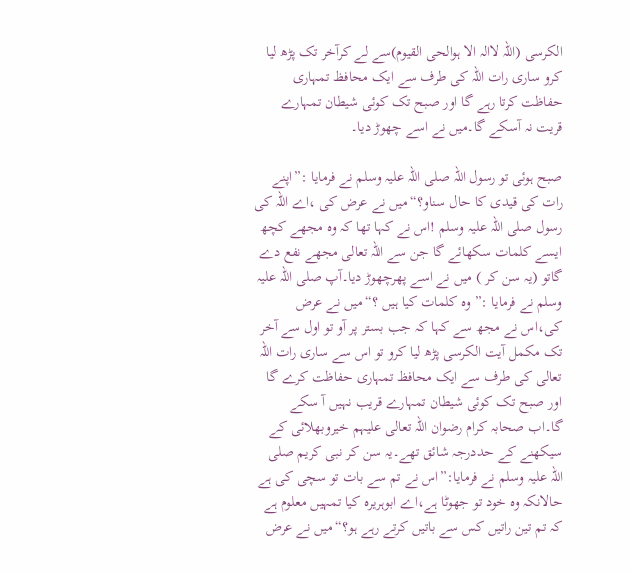الکرسی (اللہ لاالہ الا ہوالحی القیوم)سے لے کرآخر تک پڑھ لیا کرو ساری رات اللہ کی طرف سے ایک محافظ تمہاری حفاظت کرتا رہے گا اور صبح تک کوئی شیطان تمہارے قریت نہ آسکے گا۔میں نے اسے چھوڑ دیا۔

صبح ہوئی تو رسول اللہ صلی اللہ علیہ وسلم نے فرمایا :”اپنے رات کی قیدی کا حال سناو؟“میں نے عرض کی ،اے اللہ کی رسول صلی اللہ علیہ وسلم !اس نے کہا تھا کہ وہ مجھے کچھ ایسے کلمات سکھائے گا جن سے اللہ تعالی مجھے نفع دے گاتو (یہ سن کر ) میں نے اسے پھرچھوڑ دیا۔آپ صلی اللہ علیہ وسلم نے فرمایا :”وہ کلمات کیا ہیں ؟“میں نے عرض کی،اس نے مجھ سے کہا کہ جب بستر پر آو تو اول سے آخر تک مکمل آیت الکرسی پڑھ لیا کرو تو اس سے ساری رات اللہ تعالی کی طرف سے ایک محافظ تمہاری حفاظت کرے گا اور صبح تک کوئی شیطان تمہارے قریب نہیں آ سکے گا۔اب صحابہ کرام رضوان اللہ تعالی علیہم خیروبھلائی کے سیکھنے کے حددرجہ شائق تھے۔یہ سن کر نبی کریم صلی اللہ علیہ وسلم نے فرمایا:”اس نے تم سے بات تو سچی کی ہے حالانکہ وہ خود تو جھوٹا ہے،اے ابوہریرہ کیا تمہیں معلوم ہے کہ تم تین راتیں کس سے باتیں کرتے رہے ہو؟“میں نے عرض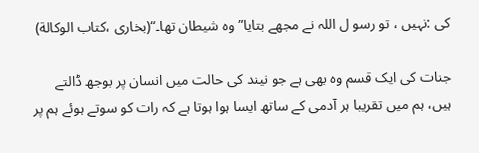کی :نہیں ، تو رسو ل اللہ نے مجھے بتایا”وہ شیطان تھا۔“(بخاری ،کتاب الوکالة)

جنات کی ایک قسم وہ بھی ہے جو نیند کی حالت میں انسان پر بوجھ ڈالتے ہیں، ہم میں تقریبا ہر آدمی کے ساتھ ایسا ہوا ہوتا ہے کہ رات کو سوتے ہوئے ہم پر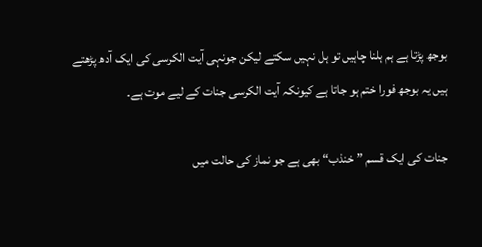بوجھ پڑتا ہے ہم ہلنا چاہیں تو ہل نہیں سکتے لیکن جونہی آیت الکرسی کی ایک آدھ پڑھتے ہیں یہ بوجھ فورا ختم ہو جاتا ہے کیونکہ آیت الکرسی جنات کے لیے موت ہے۔

جنات کی ایک قسم ”خنذب“ بھی ہے جو نماز کی حالت میں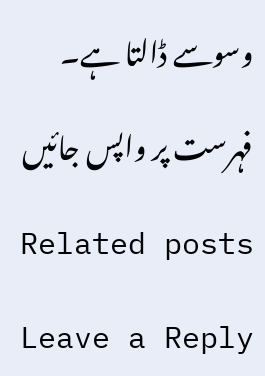وسوسے ڈالتا ہے۔

فہرست پر واپس جائیں

Related posts

Leave a Reply